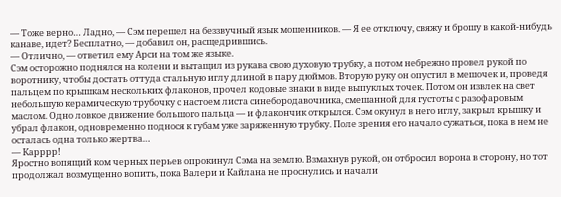— Тоже верно… Ладно, — Сэм перешел на беззвучный язык мошенников. — Я ее отключу, свяжу и брошу в какой-нибудь канаве, идет? Бесплатно, — добавил он, расщедрившись.
— Отлично, — ответил ему Арси на том же языке.
Сэм осторожно поднялся на колени и вытащил из рукава свою духовую трубку, а потом небрежно провел рукой по воротнику, чтобы достать оттуда стальную иглу длиной в пару дюймов. Вторую руку он опустил в мешочек и, проведя пальцем по крышкам нескольких флаконов, прочел кодовые знаки в виде выпуклых точек. Потом он извлек на свет небольшую керамическую трубочку с настоем листа синебородавочника, смешанной для густоты с разофаровым маслом. Одно ловкое движение большого пальца — и флакончик открылся. Сэм окунул в него иглу, закрыл крышку и убрал флакон, одновременно поднося к губам уже заряженную трубку. Поле зрения его начало сужаться, пока в нем не осталась одна только жертва…
— Карррр!
Яростно вопящий ком черных перьев опрокинул Сэма на землю. Взмахнув рукой, он отбросил ворона в сторону, но тот продолжал возмущенно вопить, пока Валери и Кайлана не проснулись и начали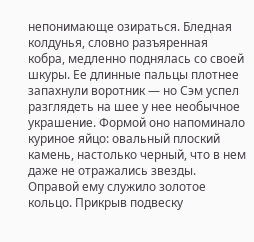непонимающе озираться. Бледная колдунья, словно разъяренная кобра, медленно поднялась со своей шкуры. Ее длинные пальцы плотнее запахнули воротник — но Сэм успел разглядеть на шее у нее необычное украшение. Формой оно напоминало куриное яйцо: овальный плоский камень, настолько черный, что в нем даже не отражались звезды. Оправой ему служило золотое кольцо. Прикрыв подвеску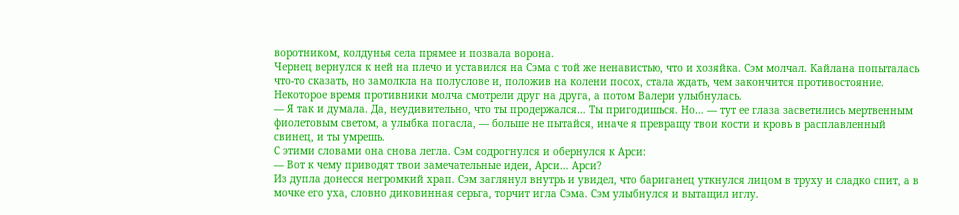воротником, колдунья села прямее и позвала ворона.
Чернец вернулся к ней на плечо и уставился на Сэма с той же ненавистью, что и хозяйка. Сэм молчал. Кайлана попыталась что-то сказать, но замолкла на полуслове и, положив на колени посох, стала ждать, чем закончится противостояние.
Некоторое время противники молча смотрели друг на друга, а потом Валери улыбнулась.
— Я так и думала. Да, неудивительно, что ты продержался… Ты пригодишься. Но… — тут ее глаза засветились мертвенным фиолетовым светом, а улыбка погасла, — больше не пытайся, иначе я превращу твои кости и кровь в расплавленный свинец, и ты умрешь.
С этими словами она снова легла. Сэм содрогнулся и обернулся к Арси:
— Вот к чему приводят твои замечательные идеи, Арси… Арси?
Из дупла донесся негромкий храп. Сэм заглянул внутрь и увидел, что бариганец уткнулся лицом в труху и сладко спит, а в мочке его уха, словно диковинная серьга, торчит игла Сэма. Сэм улыбнулся и вытащил иглу.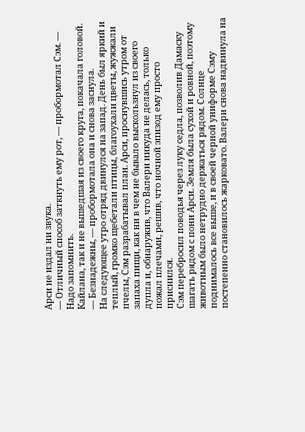Арси не издал ни звука.
— Отличный способ заткнуть ему рот, — пробормотал Сэм. — Надо запомнить.
Кайлана, так и не вышедшая из своего круга, покачала головой.
— Безнадежны, — пробормотала она и снова заснула.
На следующее утро отряд двинулся на запад. День был яркий и теплый, громко щебетали птицы, благоухали цветы, жужжали пчелы, Сэм разрабатывал план. Арси, проснувшись утром от запаха пищи, как ни в чем не бывало выскользнул из своего дупла и, обнаружив, что Валери никуда не делась, только пожал плечами, решив, что ночной эпизод ему просто приснился.
Сэм перебросил поводья через луку седла, позволив Дамаску шагать рядом с пони Арси. Земля была сухой и ровной, поэтому животным было нетрудно держаться рядом. Солнце поднималось все выше, и в своей черной униформе Сэму постепенно становилось жарковато. Валери снова надвинула на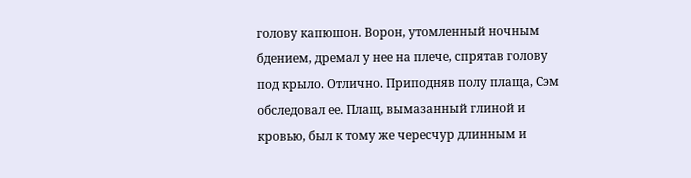голову капюшон. Ворон, утомленный ночным бдением, дремал у нее на плече, спрятав голову под крыло. Отлично. Приподняв полу плаща, Сэм обследовал ее. Плащ, вымазанный глиной и кровью, был к тому же чересчур длинным и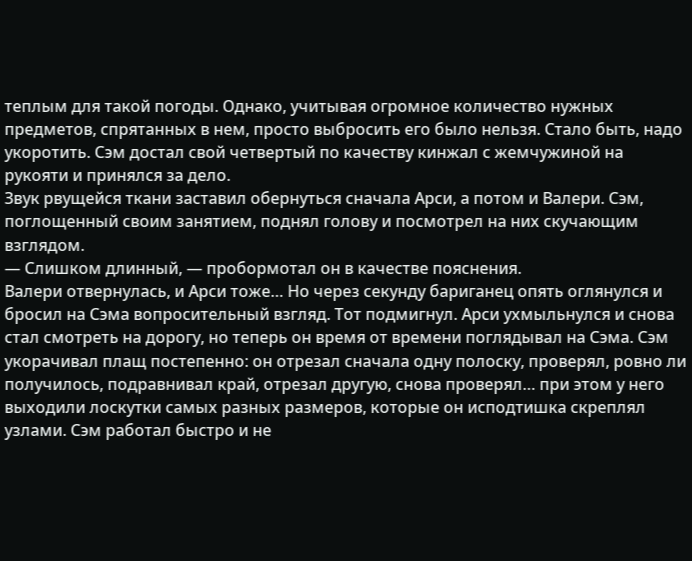теплым для такой погоды. Однако, учитывая огромное количество нужных предметов, спрятанных в нем, просто выбросить его было нельзя. Стало быть, надо укоротить. Сэм достал свой четвертый по качеству кинжал с жемчужиной на рукояти и принялся за дело.
Звук рвущейся ткани заставил обернуться сначала Арси, а потом и Валери. Сэм, поглощенный своим занятием, поднял голову и посмотрел на них скучающим взглядом.
— Слишком длинный, — пробормотал он в качестве пояснения.
Валери отвернулась, и Арси тоже… Но через секунду бариганец опять оглянулся и бросил на Сэма вопросительный взгляд. Тот подмигнул. Арси ухмыльнулся и снова стал смотреть на дорогу, но теперь он время от времени поглядывал на Сэма. Сэм укорачивал плащ постепенно: он отрезал сначала одну полоску, проверял, ровно ли получилось, подравнивал край, отрезал другую, снова проверял… при этом у него выходили лоскутки самых разных размеров, которые он исподтишка скреплял узлами. Сэм работал быстро и не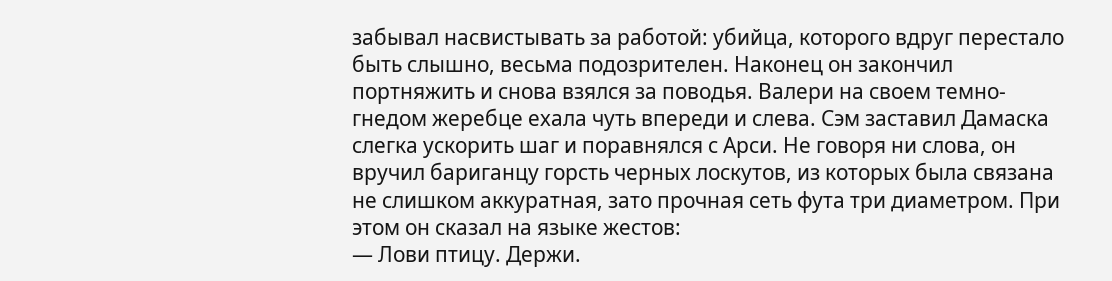забывал насвистывать за работой: убийца, которого вдруг перестало быть слышно, весьма подозрителен. Наконец он закончил портняжить и снова взялся за поводья. Валери на своем темно-гнедом жеребце ехала чуть впереди и слева. Сэм заставил Дамаска слегка ускорить шаг и поравнялся с Арси. Не говоря ни слова, он вручил бариганцу горсть черных лоскутов, из которых была связана не слишком аккуратная, зато прочная сеть фута три диаметром. При этом он сказал на языке жестов:
— Лови птицу. Держи.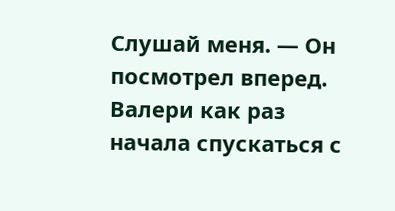Слушай меня. — Он посмотрел вперед. Валери как раз начала спускаться с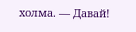холма. — Давай!